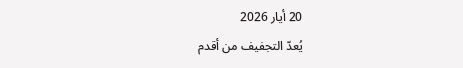20 أيار 2026
يُعدّ التجفيف من أقدم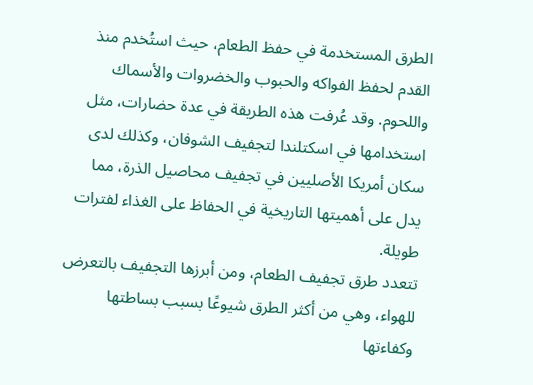الطرق المستخدمة في حفظ الطعام، حيث استُخدم منذ القدم لحفظ الفواكه والحبوب والخضروات والأسماك واللحوم. وقد عُرفت هذه الطريقة في عدة حضارات، مثل استخدامها في اسكتلندا لتجفيف الشوفان، وكذلك لدى سكان أمريكا الأصليين في تجفيف محاصيل الذرة، مما يدل على أهميتها التاريخية في الحفاظ على الغذاء لفترات طويلة.
تتعدد طرق تجفيف الطعام، ومن أبرزها التجفيف بالتعرض للهواء، وهي من أكثر الطرق شيوعًا بسبب بساطتها وكفاءتها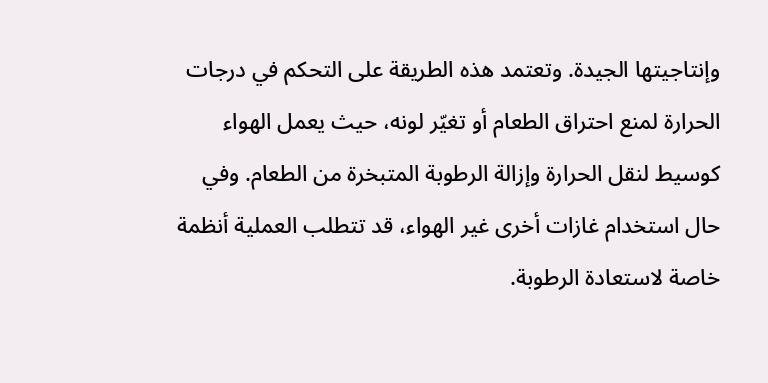وإنتاجيتها الجيدة. وتعتمد هذه الطريقة على التحكم في درجات الحرارة لمنع احتراق الطعام أو تغيّر لونه، حيث يعمل الهواء كوسيط لنقل الحرارة وإزالة الرطوبة المتبخرة من الطعام. وفي حال استخدام غازات أخرى غير الهواء، قد تتطلب العملية أنظمة خاصة لاستعادة الرطوبة.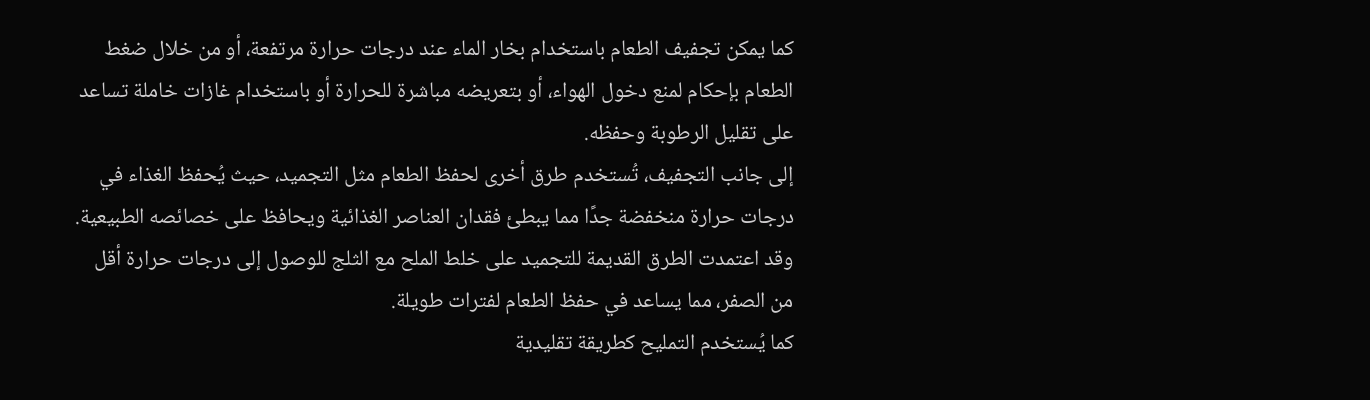كما يمكن تجفيف الطعام باستخدام بخار الماء عند درجات حرارة مرتفعة، أو من خلال ضغط الطعام بإحكام لمنع دخول الهواء، أو بتعريضه مباشرة للحرارة أو باستخدام غازات خاملة تساعد على تقليل الرطوبة وحفظه.
إلى جانب التجفيف، تُستخدم طرق أخرى لحفظ الطعام مثل التجميد، حيث يُحفظ الغذاء في درجات حرارة منخفضة جدًا مما يبطئ فقدان العناصر الغذائية ويحافظ على خصائصه الطبيعية. وقد اعتمدت الطرق القديمة للتجميد على خلط الملح مع الثلج للوصول إلى درجات حرارة أقل من الصفر، مما يساعد في حفظ الطعام لفترات طويلة.
كما يُستخدم التمليح كطريقة تقليدية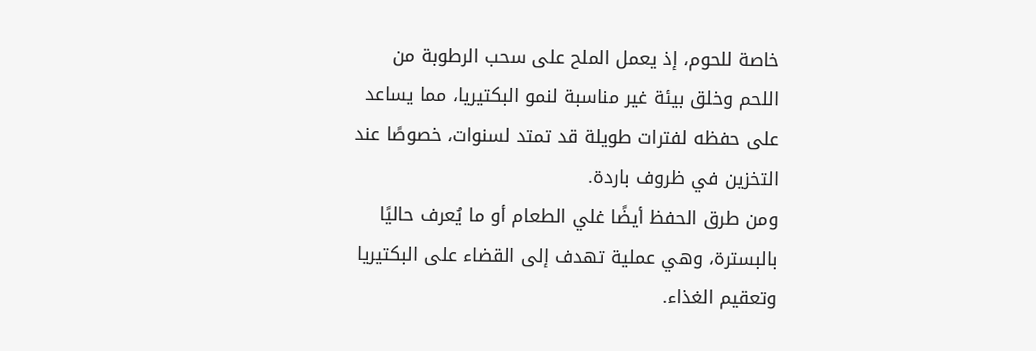خاصة للحوم، إذ يعمل الملح على سحب الرطوبة من اللحم وخلق بيئة غير مناسبة لنمو البكتيريا، مما يساعد على حفظه لفترات طويلة قد تمتد لسنوات، خصوصًا عند التخزين في ظروف باردة.
ومن طرق الحفظ أيضًا غلي الطعام أو ما يُعرف حاليًا بالبسترة، وهي عملية تهدف إلى القضاء على البكتيريا وتعقيم الغذاء.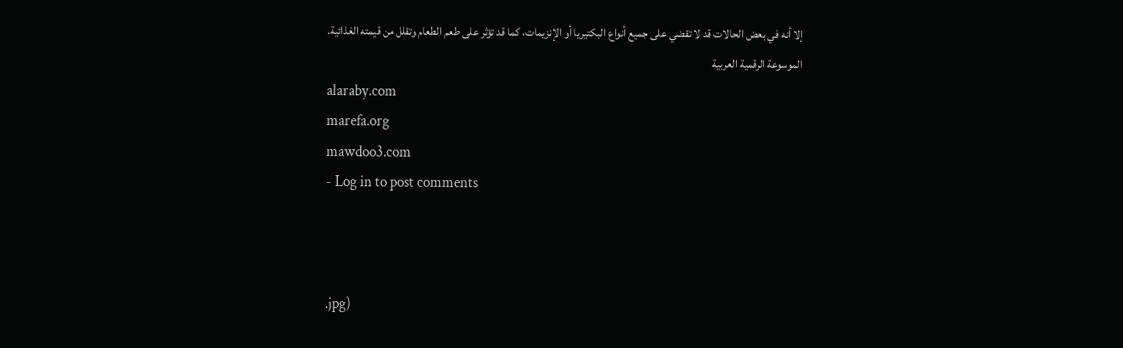إلا أنه في بعض الحالات قد لا تقضي على جميع أنواع البكتيريا أو الإنزيمات، كما قد تؤثر على طعم الطعام وتقلل من قيمته الغذائية.
الموسوعة الرقمية العربية
alaraby.com
marefa.org
mawdoo3.com
- Log in to post comments



.jpg)